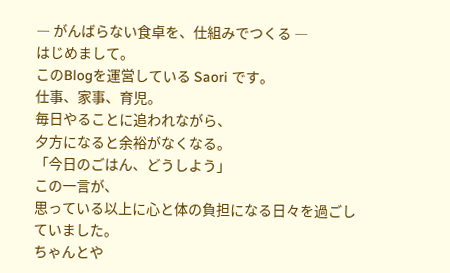― がんばらない食卓を、仕組みでつくる ―
はじめまして。
このBlogを運営している Saori です。
仕事、家事、育児。
毎日やることに追われながら、
夕方になると余裕がなくなる。
「今日のごはん、どうしよう」
この一言が、
思っている以上に心と体の負担になる日々を過ごしていました。
ちゃんとや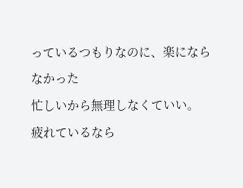っているつもりなのに、楽にならなかった
忙しいから無理しなくていい。
疲れているなら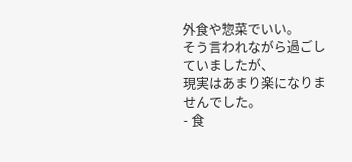外食や惣菜でいい。
そう言われながら過ごしていましたが、
現実はあまり楽になりませんでした。
- 食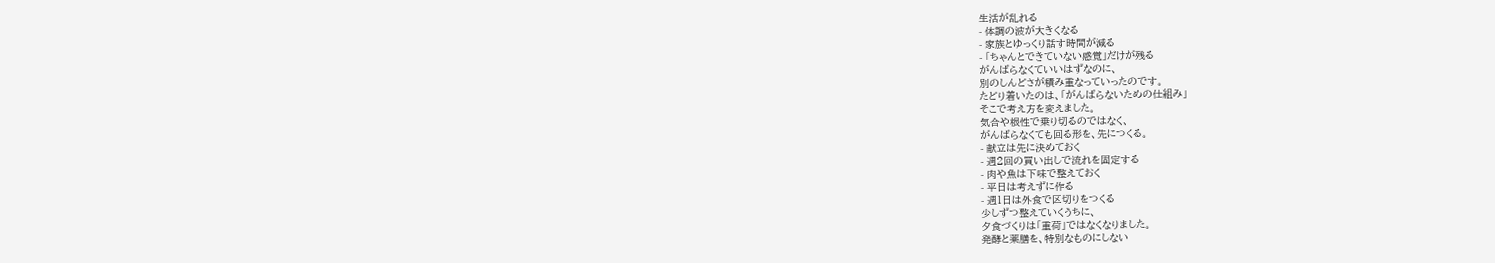生活が乱れる
- 体調の波が大きくなる
- 家族とゆっくり話す時間が減る
- 「ちゃんとできていない感覚」だけが残る
がんばらなくていいはずなのに、
別のしんどさが積み重なっていったのです。
たどり着いたのは、「がんばらないための仕組み」
そこで考え方を変えました。
気合や根性で乗り切るのではなく、
がんばらなくても回る形を、先につくる。
- 献立は先に決めておく
- 週2回の買い出しで流れを固定する
- 肉や魚は下味で整えておく
- 平日は考えずに作る
- 週1日は外食で区切りをつくる
少しずつ整えていくうちに、
夕食づくりは「重荷」ではなくなりました。
発酵と薬膳を、特別なものにしない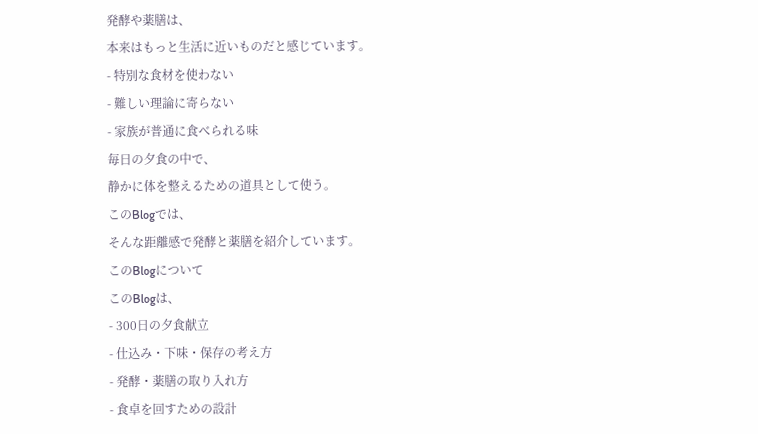発酵や薬膳は、
本来はもっと生活に近いものだと感じています。
- 特別な食材を使わない
- 難しい理論に寄らない
- 家族が普通に食べられる味
毎日の夕食の中で、
静かに体を整えるための道具として使う。
このBlogでは、
そんな距離感で発酵と薬膳を紹介しています。
このBlogについて
このBlogは、
- 300日の夕食献立
- 仕込み・下味・保存の考え方
- 発酵・薬膳の取り入れ方
- 食卓を回すための設計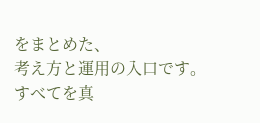をまとめた、
考え方と運用の入口です。
すべてを真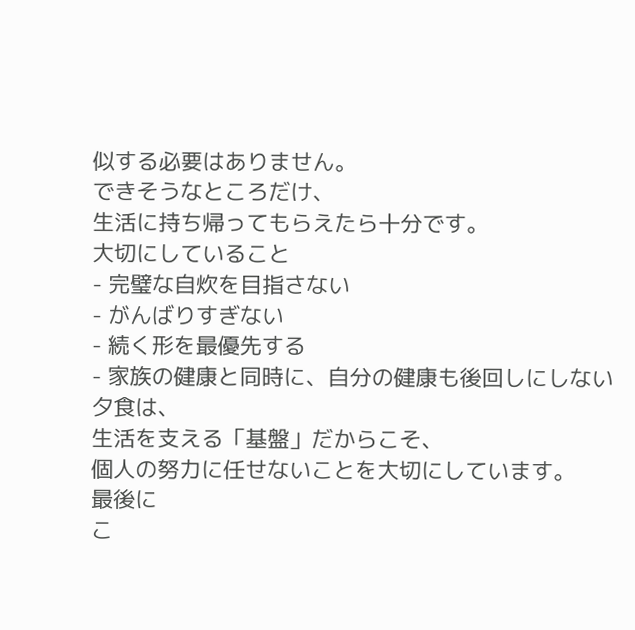似する必要はありません。
できそうなところだけ、
生活に持ち帰ってもらえたら十分です。
大切にしていること
- 完璧な自炊を目指さない
- がんばりすぎない
- 続く形を最優先する
- 家族の健康と同時に、自分の健康も後回しにしない
夕食は、
生活を支える「基盤」だからこそ、
個人の努力に任せないことを大切にしています。
最後に
こ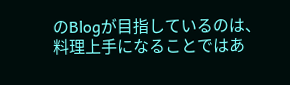のBlogが目指しているのは、
料理上手になることではあ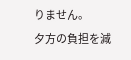りません。
夕方の負担を減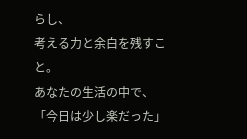らし、
考える力と余白を残すこと。
あなたの生活の中で、
「今日は少し楽だった」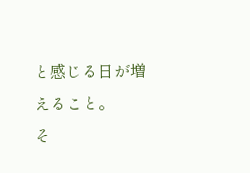と感じる日が増えること。
そ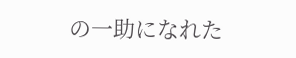の一助になれた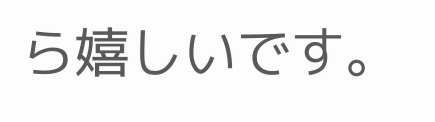ら嬉しいです。